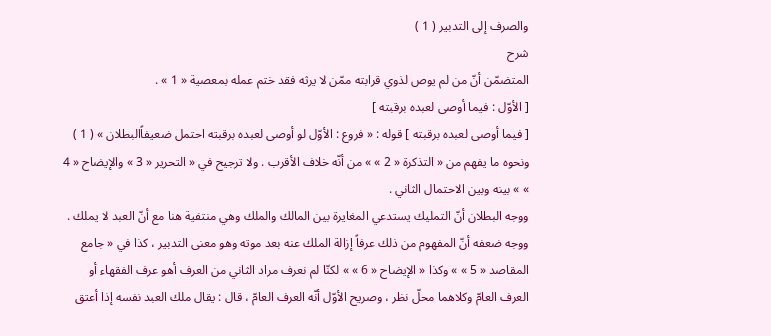والصرف إلى التدبير ( 1 )
شرح
المتضمّن أنّ من لم يوص لذوي قرابته ممّن لا يرثه فقد ختم عمله بمعصية « 1 » .
[ الأوّل : فيما أوصى لعبده برقبته ]
[ فيما أوصى لعبده برقبته ] قوله : « فروع : الأوّل لو أوصى لعبده برقبته احتمل ضعيفاًالبطلان » ( 1 ) ونحوه ما يفهم من « التذكرة « 2 » » من أنّه خلاف الأقرب . ولا ترجيح في « التحرير « 3 » والإيضاح « 4 » » بينه وبين الاحتمال الثاني .
ووجه البطلان أنّ التمليك يستدعي المغايرة بين المالك والملك وهي منتفية هنا مع أنّ العبد لا يملك .
ووجه ضعفه أنّ المفهوم من ذلك عرفاً إزالة الملك عنه بعد موته وهو معنى التدبير ، كذا في « جامع المقاصد « 5 » » وكذا « الإيضاح « 6 » » لكنّا لم نعرف مراد الثاني من العرف أهو عرف الفقهاء أو العرف العامّ وكلاهما محلّ نظر ، وصريح الأوّل أنّه العرف العامّ ، قال : يقال ملك العبد نفسه إذا أعتق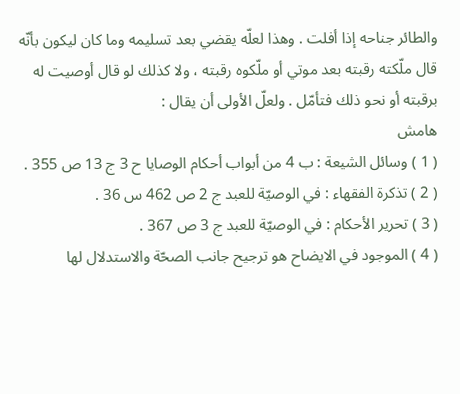والطائر جناحه إذا أفلت . وهذا لعلّه يقضي بعد تسليمه وما كان ليكون بأنّه قال ملّكته رقبته بعد موتي أو ملّكوه رقبته ، ولا كذلك لو قال أوصيت له برقبته أو نحو ذلك فتأمّل . ولعلّ الأولى أن يقال :
هامش
( 1 ) وسائل الشيعة : ب 4 من أبواب أحكام الوصايا ح 3 ج 13 ص 355 .
( 2 ) تذكرة الفقهاء : في الوصيّة للعبد ج 2 ص 462 س 36 .
( 3 ) تحرير الأحكام : في الوصيّة للعبد ج 3 ص 367 .
( 4 ) الموجود في الايضاح هو ترجيح جانب الصحّة والاستدلال لها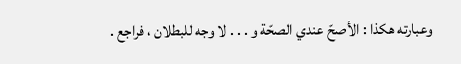وعبارته هكذا : الأصحّ عندي الصحّة و . . . لا وجه للبطلان ، فراجع .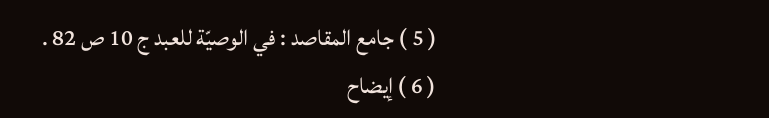( 5 ) جامع المقاصد : في الوصيّة للعبد ج 10 ص 82 .
( 6 ) إيضاح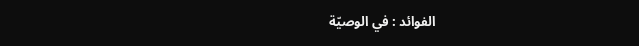الفوائد : في الوصيّة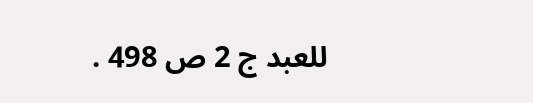للعبد ج 2 ص 498 .